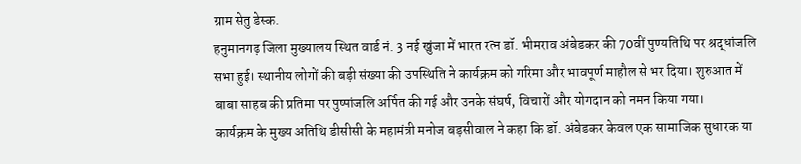ग्राम सेतु डेस्क.
हनुमानगढ़ जिला मुख्यालय स्थित वार्ड नं. 3 नई खुंजा में भारत रत्न डॉ. भीमराव अंबेडकर की 70वीं पुण्यतिथि पर श्रद्धांजलि सभा हुई। स्थानीय लोगों की बड़ी संख्या की उपस्थिति ने कार्यक्रम को गरिमा और भावपूर्ण माहौल से भर दिया। शुरुआत में बाबा साहब की प्रतिमा पर पुष्पांजलि अर्पित की गई और उनके संघर्ष, विचारों और योगदान को नमन किया गया।
कार्यक्रम के मुख्य अतिथि डीसीसी के महामंत्री मनोज बड़सीवाल ने कहा कि डॉ. अंबेडकर केवल एक सामाजिक सुधारक या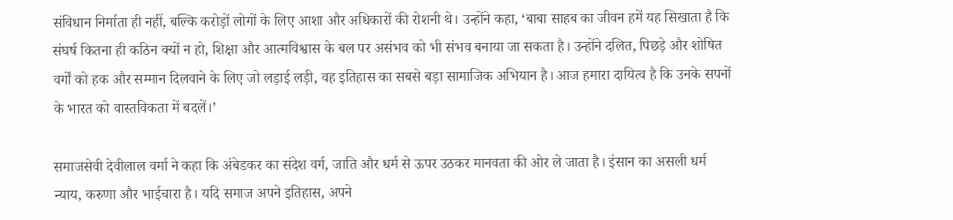संविधान निर्माता ही नहीं, बल्कि करोड़ों लोगों के लिए आशा और अधिकारों की रोशनी थे। उन्होंने कहा, ‘बाबा साहब का जीवन हमें यह सिखाता है कि संघर्ष कितना ही कठिन क्यों न हो, शिक्षा और आत्मविश्वास के बल पर असंभव को भी संभव बनाया जा सकता है। उन्होंने दलित, पिछड़े और शोषित वर्गों को हक और सम्मान दिलवाने के लिए जो लड़ाई लड़ी, वह इतिहास का सबसे बड़ा सामाजिक अभियान है। आज हमारा दायित्व है कि उनके सपनों के भारत को वास्तविकता में बदलें।’

समाजसेवी देवीलाल वर्मा ने कहा कि अंबेडकर का संदेश वर्ग, जाति और धर्म से ऊपर उठकर मानवता की ओर ले जाता है। इंसान का असली धर्म न्याय, करुणा और भाईचारा है। यदि समाज अपने इतिहास, अपने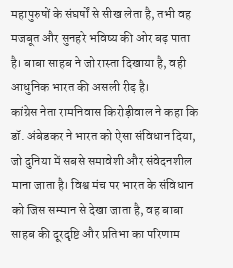महापुरुषों के संघर्षों से सीख लेता है, तभी वह मजबूत और सुनहरे भविष्य की ओर बढ़ पाता है। बाबा साहब ने जो रास्ता दिखाया है, वही आधुनिक भारत की असली रीढ़ है।
कांग्रेस नेता रामनिवास किरोड़ीवाल ने कहा कि डॉ. अंबेडकर ने भारत को ऐसा संविधान दिया, जो दुनिया में सबसे समावेशी और संवेदनशील माना जाता है। विश्व मंच पर भारत के संविधान को जिस सम्मान से देखा जाता है, वह बाबा साहब की दूरदृष्टि और प्रतिभा का परिणाम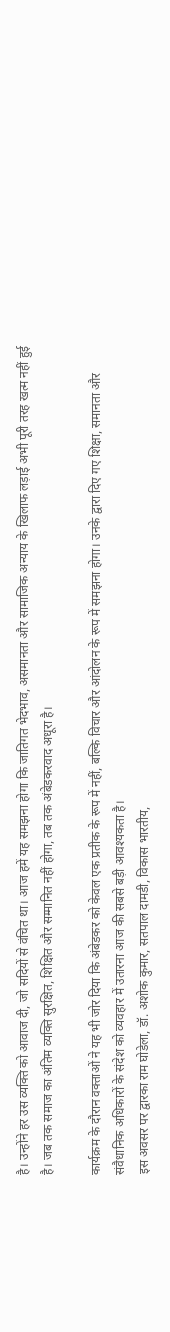है। उन्होंने हर उस व्यक्ति को आवाज दी, जो सदियों से वंचित था। आज हमें यह समझना होगा कि जातिगत भेदभाव, असमानता और सामाजिक अन्याय के खिलाफ लड़ाई अभी पूरी तरह खत्म नहीं हुई है। जब तक समाज का अंतिम व्यक्ति सुरक्षित, शिक्षित और सम्मानित नहीं होगा, तब तक अंबेडकरवाद अधूरा है।

कार्यक्रम के दौरान वक्ताओं ने यह भी जोर दिया कि अंबेडकर को केवल एक प्रतीक के रूप में नहीं, बल्कि विचार और आंदोलन के रूप में समझना होगा। उनके द्वारा दिए गए शिक्षा, समानता और संवैधानिक अधिकारों के संदेश को व्यवहार में उतारना आज की सबसे बड़ी आवश्यकता है।
इस अवसर पर द्वारका राम घोडेला, डॉ. अशोक कुमार, सतपाल दामडी, विकास भारतीय,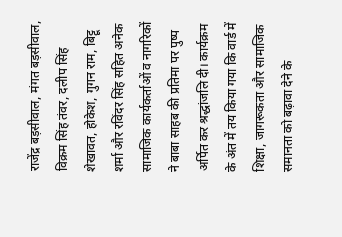राजेंद्र बड़सीवाल, मंगत बड़सीवाल, विक्रम सिंह तंवर, दलीप सिंह शेखावत, होकेश, गुगन राम, बिट्टू शर्मा और रविंदर सिंह सहित अनेक सामाजिक कार्यकर्ताओं व नागरिकों ने बाबा साहब की प्रतिमा पर पुष्प अर्पित कर श्रद्धांजलि दी। कार्यक्रम के अंत में तय किया गया कि वार्ड में शिक्षा, जागरूकता और सामाजिक समानता को बढ़ावा देने के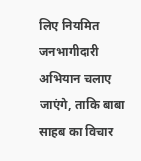लिए नियमित जनभागीदारी अभियान चलाए जाएंगे, ताकि बाबा साहब का विचार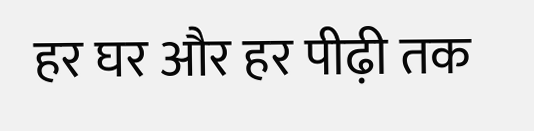हर घर और हर पीढ़ी तक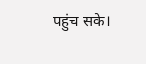पहुंच सके।